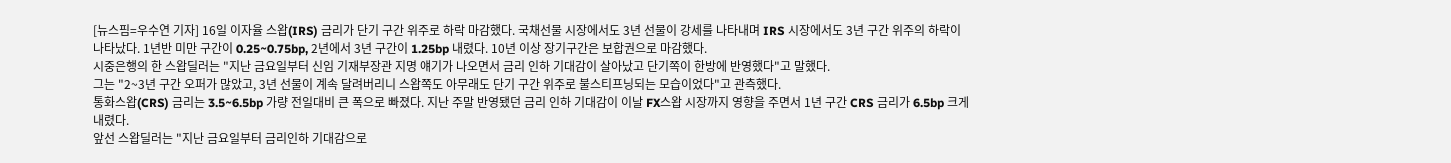[뉴스핌=우수연 기자] 16일 이자율 스왑(IRS) 금리가 단기 구간 위주로 하락 마감했다. 국채선물 시장에서도 3년 선물이 강세를 나타내며 IRS 시장에서도 3년 구간 위주의 하락이 나타났다. 1년반 미만 구간이 0.25~0.75bp, 2년에서 3년 구간이 1.25bp 내렸다. 10년 이상 장기구간은 보합권으로 마감했다.
시중은행의 한 스왑딜러는 "지난 금요일부터 신임 기재부장관 지명 얘기가 나오면서 금리 인하 기대감이 살아났고 단기쪽이 한방에 반영했다"고 말했다.
그는 "2~3년 구간 오퍼가 많았고, 3년 선물이 계속 달려버리니 스왑쪽도 아무래도 단기 구간 위주로 불스티프닝되는 모습이었다"고 관측했다.
통화스왑(CRS) 금리는 3.5~6.5bp 가량 전일대비 큰 폭으로 빠졌다. 지난 주말 반영됐던 금리 인하 기대감이 이날 FX스왑 시장까지 영향을 주면서 1년 구간 CRS 금리가 6.5bp 크게 내렸다.
앞선 스왑딜러는 "지난 금요일부터 금리인하 기대감으로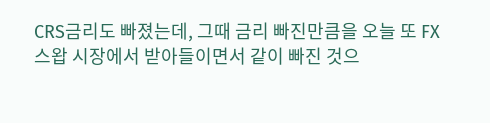CRS금리도 빠졌는데, 그때 금리 빠진만큼을 오늘 또 FX스왑 시장에서 받아들이면서 같이 빠진 것으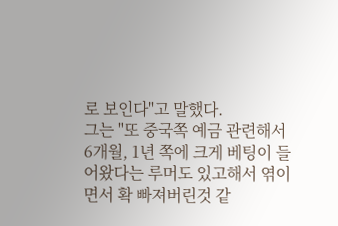로 보인다"고 말했다.
그는 "또 중국쪽 예금 관련해서 6개월, 1년 쪽에 크게 베팅이 들어왔다는 루머도 있고해서 엮이면서 확 빠져버린것 같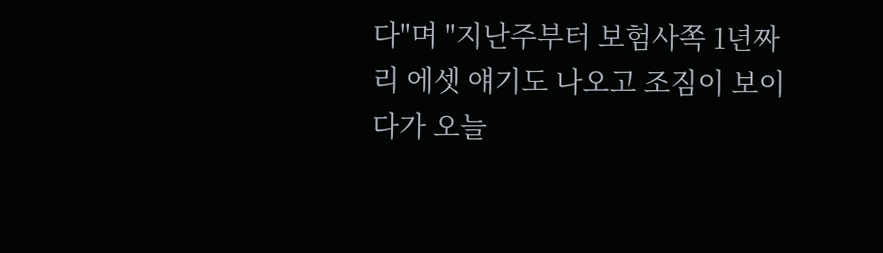다"며 "지난주부터 보험사쪽 1년짜리 에셋 얘기도 나오고 조짐이 보이다가 오늘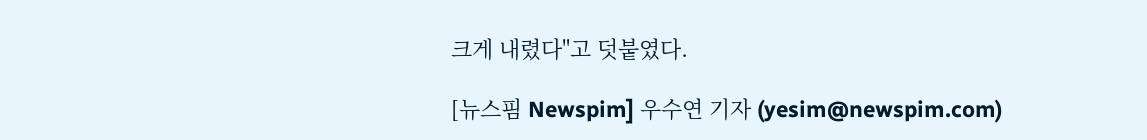크게 내렸다"고 덧붙였다.

[뉴스핌 Newspim] 우수연 기자 (yesim@newspim.com)